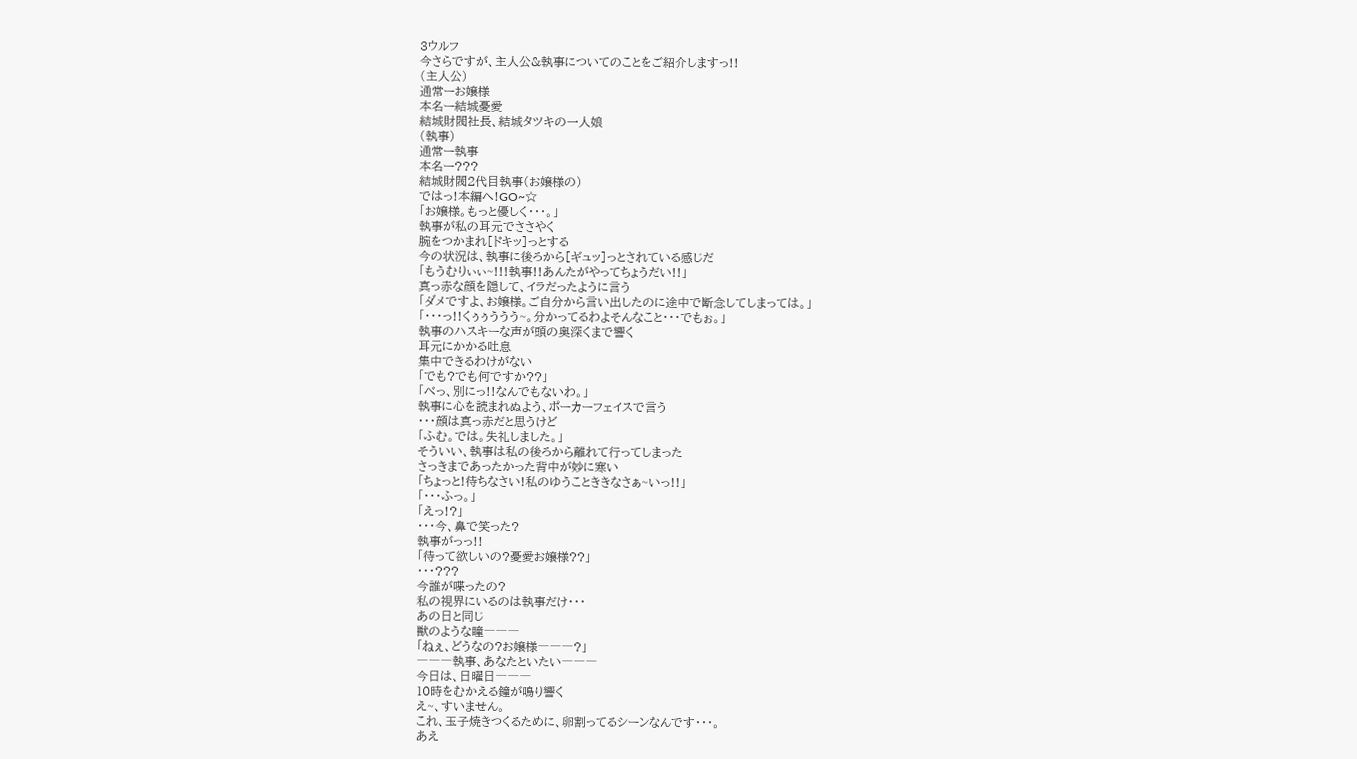3ウルフ
今さらですが、主人公&執事についてのことをご紹介しますっ!!
(主人公)
通常ーお嬢様
本名ー結城憂愛
結城財閥社長、結城タツキの一人娘
(執事)
通常ー執事
本名ー???
結城財閥2代目執事(お嬢様の)
ではっ!本編へ!GO~☆
「お嬢様。もっと優しく・・・。」
執事が私の耳元でささやく
腕をつかまれ[ドキッ]っとする
今の状況は、執事に後ろから[ギュッ]っとされている感じだ
「もうむりぃぃ~!!!執事!!あんたがやってちょうだい!!」
真っ赤な顔を隠して、イラだったように言う
「ダメですよ、お嬢様。ご自分から言い出したのに途中で断念してしまっては。」
「・・・っ!!くぅぅううう~。分かってるわよそんなこと・・・でもぉ。」
執事のハスキーな声が頭の奥深くまで響く
耳元にかかる吐息
集中できるわけがない
「でも?でも何ですか??」
「べっ、別にっ!!なんでもないわ。」
執事に心を読まれぬよう、ポーカーフェイスで言う
・・・顔は真っ赤だと思うけど
「ふむ。では。失礼しました。」
そういい、執事は私の後ろから離れて行ってしまった
さっきまであったかった背中が妙に寒い
「ちょっと!待ちなさい!私のゆうことききなさぁ~いっ!!」
「・・・ふっ。」
「えっ!?」
・・・今、鼻で笑った?
執事がっっ!!
「待って欲しいの?憂愛お嬢様??」
・・・???
今誰が喋ったの?
私の視界にいるのは執事だけ・・・
あの日と同じ
獣のような瞳―――
「ねぇ、どうなの?お嬢様―――?」
―――執事、あなたといたい―――
今日は、日曜日―――
10時をむかえる鐘が鳴り響く
え~、すいません。
これ、玉子焼きつくるために、卵割ってるシーンなんです・・・。
あえ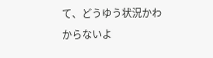て、どうゆう状況かわからないよ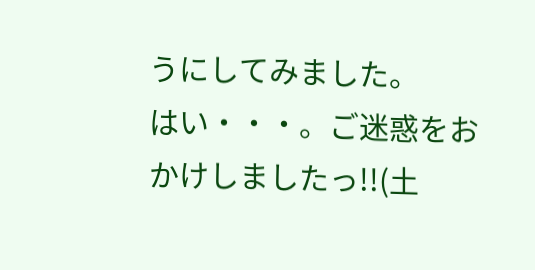うにしてみました。
はい・・・。ご迷惑をおかけしましたっ!!(土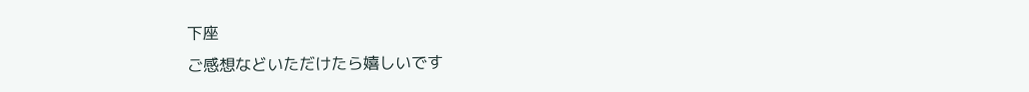下座
ご感想などいただけたら嬉しいです